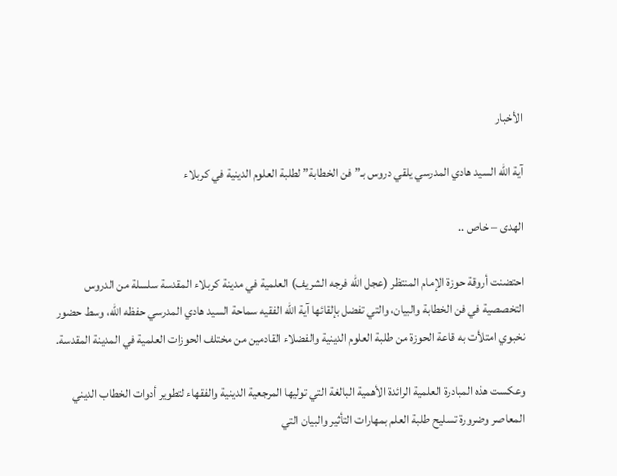الأخبار

آية الله السيد هادي المدرسي يلقي دروس بـ”فن الخطابة” لطلبة العلوم الدينية في كربلاء

الهدى – خاص ..

احتضنت أروقة حوزة الإمام المنتظر (عجل الله فرجه الشريف) العلمية في مدينة كربلاء المقدسة سلسلة من الدروس التخصصية في فن الخطابة والبيان، والتي تفضل بإلقائها آية الله الفقيه سماحة السيد هادي المدرسي حفظه الله، وسط حضور نخبوي امتلأت به قاعة الحوزة من طلبة العلوم الدينية والفضلاء القادمين من مختلف الحوزات العلمية في المدينة المقدسة.

وعكست هذه المبادرة العلمية الرائدة الأهمية البالغة التي توليها المرجعية الدينية والفقهاء لتطوير أدوات الخطاب الديني المعاصر وضرورة تسليح طلبة العلم بمهارات التأثير والبيان التي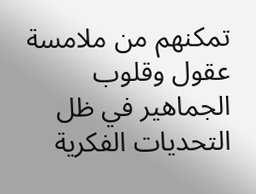تمكنهم من ملامسة عقول وقلوب الجماهير في ظل التحديات الفكرية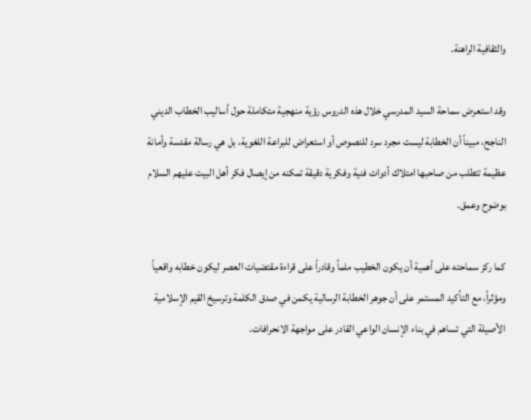والثقافية الراهنة.

وقد استعرض سماحة السيد المدرسي خلال هذه الدروس رؤية منهجية متكاملة حول أساليب الخطاب الديني الناجح، مبيناً أن الخطابة ليست مجرد سرد للنصوص أو استعراض للبراعة اللغوية، بل هي رسالة مقدسة وأمانة عظيمة تتطلب من صاحبها امتلاك أدوات فنية وفكرية دقيقة تمكنه من إيصال فكر أهل البيت عليهم السلام بوضوح وعمق.

كما ركز سماحته على أهمية أن يكون الخطيب ملماً وقادراً على قراءة مقتضيات العصر ليكون خطابه واقعياً ومؤثراً، مع التأكيد المستمر على أن جوهر الخطابة الرسالية يكمن في صدق الكلمة وترسيخ القيم الإسلامية الأصيلة التي تساهم في بناء الإنسان الواعي القادر على مواجهة الانحرافات.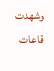وشهدت قاعات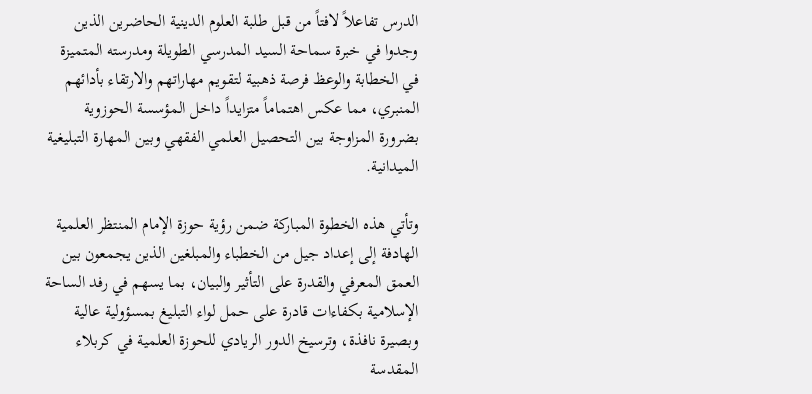الدرس تفاعلاً لافتاً من قبل طلبة العلوم الدينية الحاضرين الذين وجدوا في خبرة سماحة السيد المدرسي الطويلة ومدرسته المتميزة في الخطابة والوعظ فرصة ذهبية لتقويم مهاراتهم والارتقاء بأدائهم المنبري، مما عكس اهتماماً متزايداً داخل المؤسسة الحوزوية بضرورة المزاوجة بين التحصيل العلمي الفقهي وبين المهارة التبليغية الميدانية.

وتأتي هذه الخطوة المباركة ضمن رؤية حوزة الإمام المنتظر العلمية الهادفة إلى إعداد جيل من الخطباء والمبلغين الذين يجمعون بين العمق المعرفي والقدرة على التأثير والبيان، بما يسهم في رفد الساحة الإسلامية بكفاءات قادرة على حمل لواء التبليغ بمسؤولية عالية وبصيرة نافذة، وترسيخ الدور الريادي للحوزة العلمية في كربلاء المقدسة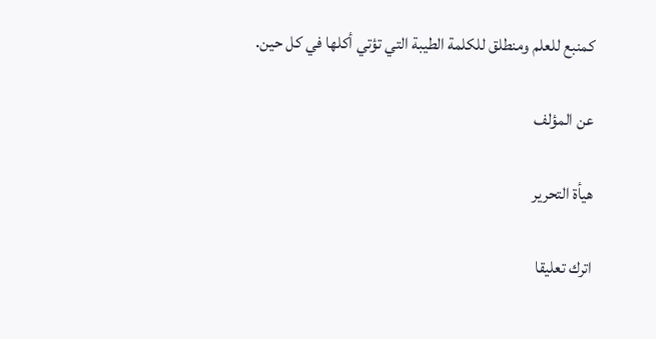كمنبع للعلم ومنطلق للكلمة الطيبة التي تؤتي أكلها في كل حين.

عن المؤلف

هيأة التحرير

اترك تعليقا